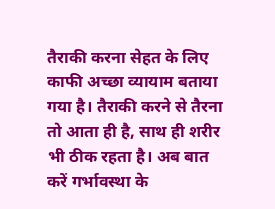तैराकी करना सेहत के लिए काफी अच्छा व्यायाम बताया गया है। तैराकी करने से तैरना तो आता ही है, साथ ही शरीर भी ठीक रहता है। अब बात करें गर्भावस्था के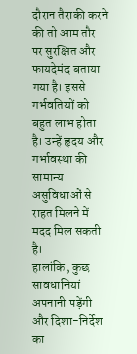दौरान तैराकी करने की तो आम तौर पर सुरक्षित और फायदेमंद बताया गया है। इससे गर्भवतियों को बहुत लाभ होता है। उन्हें हृदय और गर्भावस्था की सामान्य असुविधाओं से राहत मिलने में मदद मिल सकती है।
हालांकि, कुछ सावधानियां अपनानी पड़ेंगी और दिशा-निर्देश का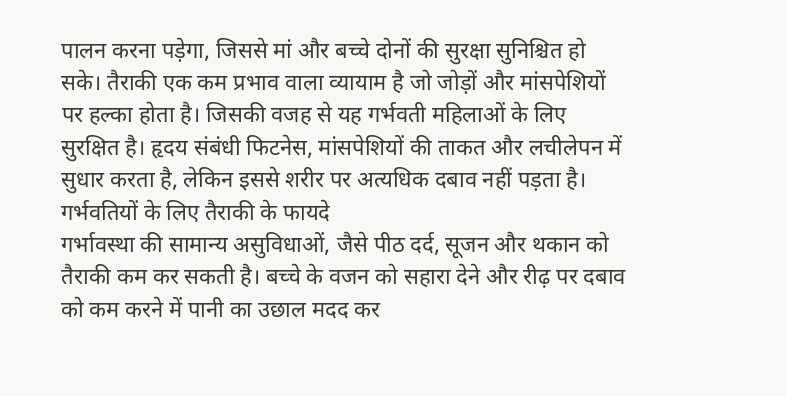पालन करना पड़ेगा, जिससे मां और बच्चे दोनों की सुरक्षा सुनिश्चित हो सके। तैराकी एक कम प्रभाव वाला व्यायाम है जो जोड़ों और मांसपेशियों पर हल्का होता है। जिसकी वजह से यह गर्भवती महिलाओं के लिए सुरक्षित है। हृदय संबंधी फिटनेस, मांसपेशियों की ताकत और लचीलेपन में सुधार करता है, लेकिन इससे शरीर पर अत्यधिक दबाव नहीं पड़ता है।
गर्भवतियों के लिए तैराकी के फायदे
गर्भावस्था की सामान्य असुविधाओं, जैसे पीठ दर्द, सूजन और थकान को तैराकी कम कर सकती है। बच्चे के वजन को सहारा देने और रीढ़ पर दबाव को कम करने में पानी का उछाल मदद कर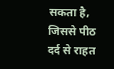सकता है, जिससे पीठ दर्द से राहत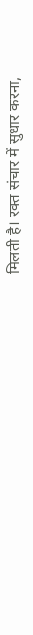मिलती है। रक्त संचार में सुधार करना,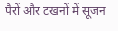पैरों और टखनों में सूजन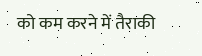को कम करने में तैराकी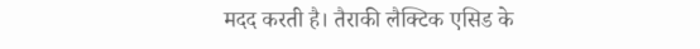मदद करती है। तैराकी लैक्टिक एसिड के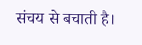संचय से बचाती है।